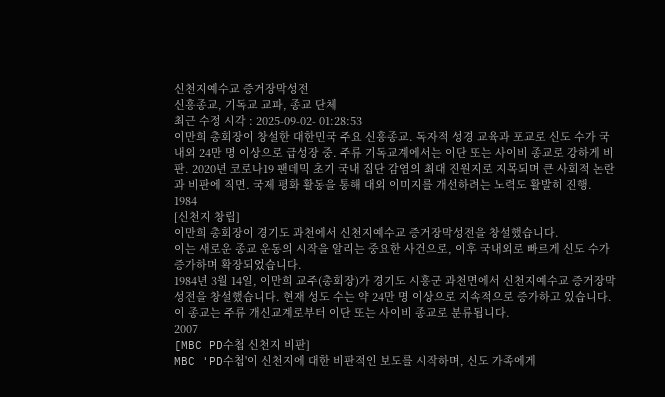신천지예수교 증거장막성전
신흥종교, 기독교 교파, 종교 단체
최근 수정 시각 : 2025-09-02- 01:28:53
이만희 총회장이 창설한 대한민국 주요 신흥종교. 독자적 성경 교육과 포교로 신도 수가 국내외 24만 명 이상으로 급성장 중. 주류 기독교계에서는 이단 또는 사이비 종교로 강하게 비판. 2020년 코로나19 팬데믹 초기 국내 집단 감염의 최대 진원지로 지목되며 큰 사회적 논란과 비판에 직면. 국제 평화 활동을 통해 대외 이미지를 개선하려는 노력도 활발히 진행.
1984
[신천지 창립]
이만희 총회장이 경기도 과천에서 신천지예수교 증거장막성전을 창설했습니다.
이는 새로운 종교 운동의 시작을 알리는 중요한 사건으로, 이후 국내외로 빠르게 신도 수가 증가하며 확장되었습니다.
1984년 3월 14일, 이만희 교주(총회장)가 경기도 시흥군 과천면에서 신천지예수교 증거장막성전을 창설했습니다. 현재 성도 수는 약 24만 명 이상으로 지속적으로 증가하고 있습니다. 이 종교는 주류 개신교계로부터 이단 또는 사이비 종교로 분류됩니다.
2007
[MBC PD수첩 신천지 비판]
MBC 'PD수첩'이 신천지에 대한 비판적인 보도를 시작하며, 신도 가족에게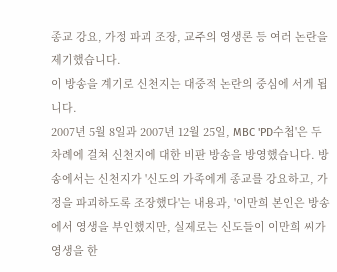종교 강요, 가정 파괴 조장, 교주의 영생론 등 여러 논란을 제기했습니다.
이 방송을 계기로 신천지는 대중적 논란의 중심에 서게 됩니다.
2007년 5월 8일과 2007년 12월 25일, MBC 'PD수첩'은 두 차례에 걸쳐 신천지에 대한 비판 방송을 방영했습니다. 방송에서는 신천지가 '신도의 가족에게 종교를 강요하고, 가정을 파괴하도록 조장했다'는 내용과, '이만희 본인은 방송에서 영생을 부인했지만, 실제로는 신도들이 이만희 씨가 영생을 한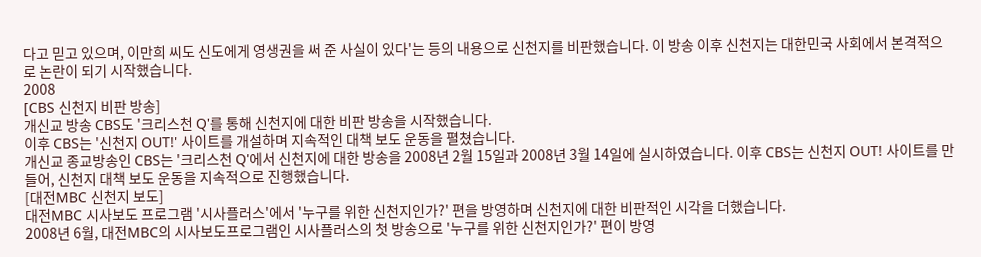다고 믿고 있으며, 이만희 씨도 신도에게 영생권을 써 준 사실이 있다'는 등의 내용으로 신천지를 비판했습니다. 이 방송 이후 신천지는 대한민국 사회에서 본격적으로 논란이 되기 시작했습니다.
2008
[CBS 신천지 비판 방송]
개신교 방송 CBS도 '크리스천 Q'를 통해 신천지에 대한 비판 방송을 시작했습니다.
이후 CBS는 '신천지 OUT!' 사이트를 개설하며 지속적인 대책 보도 운동을 펼쳤습니다.
개신교 종교방송인 CBS는 '크리스천 Q'에서 신천지에 대한 방송을 2008년 2월 15일과 2008년 3월 14일에 실시하였습니다. 이후 CBS는 신천지 OUT! 사이트를 만들어, 신천지 대책 보도 운동을 지속적으로 진행했습니다.
[대전MBC 신천지 보도]
대전MBC 시사보도 프로그램 '시사플러스'에서 '누구를 위한 신천지인가?' 편을 방영하며 신천지에 대한 비판적인 시각을 더했습니다.
2008년 6월, 대전MBC의 시사보도프로그램인 시사플러스의 첫 방송으로 '누구를 위한 신천지인가?' 편이 방영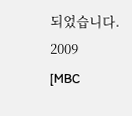되었습니다.
2009
[MBC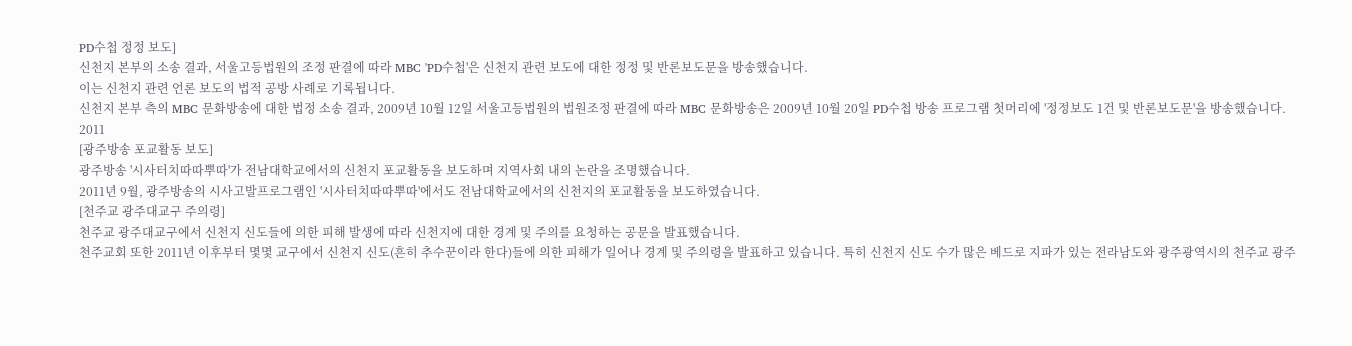PD수첩 정정 보도]
신천지 본부의 소송 결과, 서울고등법원의 조정 판결에 따라 MBC 'PD수첩'은 신천지 관련 보도에 대한 정정 및 반론보도문을 방송했습니다.
이는 신천지 관련 언론 보도의 법적 공방 사례로 기록됩니다.
신천지 본부 측의 MBC 문화방송에 대한 법정 소송 결과, 2009년 10월 12일 서울고등법원의 법원조정 판결에 따라 MBC 문화방송은 2009년 10월 20일 PD수첩 방송 프로그램 첫머리에 '정정보도 1건 및 반론보도문'을 방송했습니다.
2011
[광주방송 포교활동 보도]
광주방송 '시사터치따따뿌따'가 전남대학교에서의 신천지 포교활동을 보도하며 지역사회 내의 논란을 조명했습니다.
2011년 9월, 광주방송의 시사고발프로그램인 '시사터치따따뿌따'에서도 전남대학교에서의 신천지의 포교활동을 보도하였습니다.
[천주교 광주대교구 주의령]
천주교 광주대교구에서 신천지 신도들에 의한 피해 발생에 따라 신천지에 대한 경계 및 주의를 요청하는 공문을 발표했습니다.
천주교회 또한 2011년 이후부터 몇몇 교구에서 신천지 신도(흔히 추수꾼이라 한다)들에 의한 피해가 일어나 경계 및 주의령을 발표하고 있습니다. 특히 신천지 신도 수가 많은 베드로 지파가 있는 전라남도와 광주광역시의 천주교 광주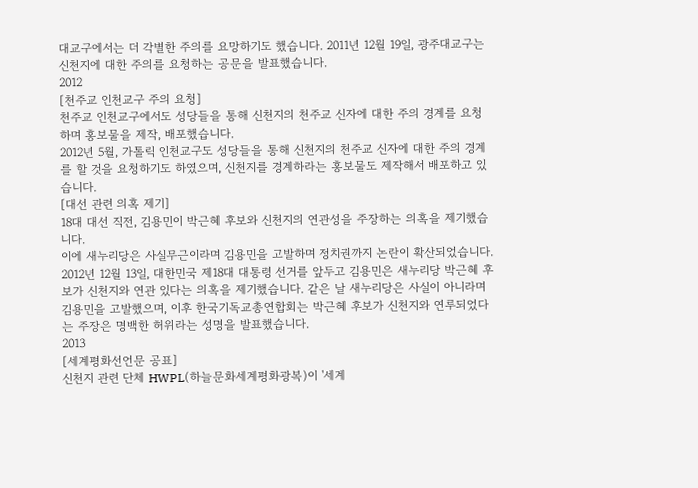대교구에서는 더 각별한 주의를 요망하기도 했습니다. 2011년 12월 19일, 광주대교구는 신천지에 대한 주의를 요청하는 공문을 발표했습니다.
2012
[천주교 인천교구 주의 요청]
천주교 인천교구에서도 성당들을 통해 신천지의 천주교 신자에 대한 주의 경계를 요청하며 홍보물을 제작, 배포했습니다.
2012년 5월, 가톨릭 인천교구도 성당들을 통해 신천지의 천주교 신자에 대한 주의 경계를 할 것을 요청하기도 하였으며, 신천지를 경계하라는 홍보물도 제작해서 배포하고 있습니다.
[대선 관련 의혹 제기]
18대 대선 직전, 김용민이 박근혜 후보와 신천지의 연관성을 주장하는 의혹을 제기했습니다.
이에 새누리당은 사실무근이라며 김용민을 고발하며 정치권까지 논란이 확산되었습니다.
2012년 12월 13일, 대한민국 제18대 대통령 선거를 앞두고 김용민은 새누리당 박근혜 후보가 신천지와 연관 있다는 의혹을 제기했습니다. 같은 날 새누리당은 사실이 아니라며 김용민을 고발했으며, 이후 한국기독교총연합회는 박근혜 후보가 신천지와 연루되었다는 주장은 명백한 허위라는 성명을 발표했습니다.
2013
[세계평화선언문 공표]
신천지 관련 단체 HWPL(하늘문화세계평화광복)이 '세계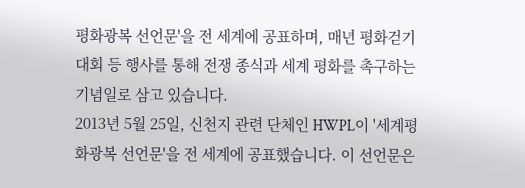평화광복 선언문'을 전 세계에 공표하며, 매년 평화걷기대회 등 행사를 통해 전쟁 종식과 세계 평화를 촉구하는 기념일로 삼고 있습니다.
2013년 5월 25일, 신천지 관련 단체인 HWPL이 '세계평화광복 선언문'을 전 세계에 공표했습니다. 이 선언문은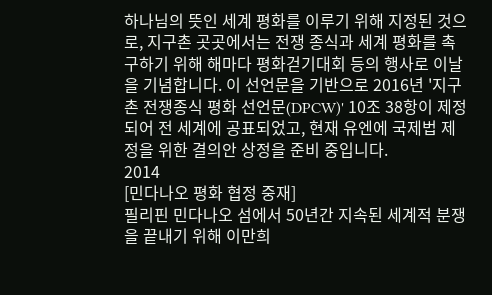하나님의 뜻인 세계 평화를 이루기 위해 지정된 것으로, 지구촌 곳곳에서는 전쟁 종식과 세계 평화를 촉구하기 위해 해마다 평화걷기대회 등의 행사로 이날을 기념합니다. 이 선언문을 기반으로 2016년 '지구촌 전쟁종식 평화 선언문(DPCW)' 10조 38항이 제정되어 전 세계에 공표되었고, 현재 유엔에 국제법 제정을 위한 결의안 상정을 준비 중입니다.
2014
[민다나오 평화 협정 중재]
필리핀 민다나오 섬에서 50년간 지속된 세계적 분쟁을 끝내기 위해 이만희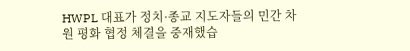HWPL 대표가 정치·종교 지도자들의 민간 차원 평화 협정 체결을 중재했습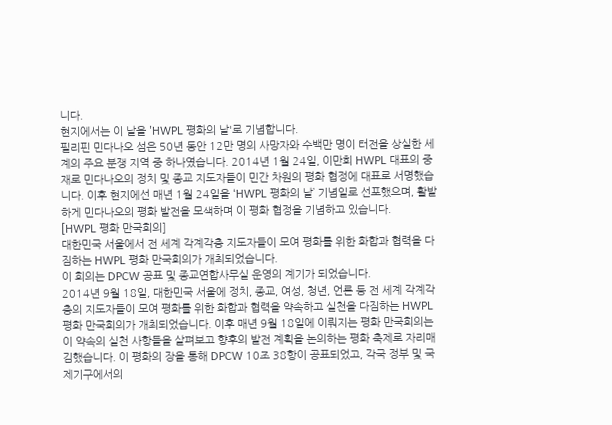니다.
현지에서는 이 날을 'HWPL 평화의 날'로 기념합니다.
필리핀 민다나오 섬은 50년 동안 12만 명의 사망자와 수백만 명이 터전을 상실한 세계의 주요 분쟁 지역 중 하나였습니다. 2014년 1월 24일, 이만희 HWPL 대표의 중재로 민다나오의 정치 및 종교 지도자들이 민간 차원의 평화 협정에 대표로 서명했습니다. 이후 현지에선 매년 1월 24일을 ‘HWPL 평화의 날’ 기념일로 선포했으며, 활발하게 민다나오의 평화 발전을 모색하며 이 평화 협정을 기념하고 있습니다.
[HWPL 평화 만국회의]
대한민국 서울에서 전 세계 각계각층 지도자들이 모여 평화를 위한 화합과 협력을 다짐하는 HWPL 평화 만국회의가 개최되었습니다.
이 회의는 DPCW 공표 및 종교연합사무실 운영의 계기가 되었습니다.
2014년 9월 18일, 대한민국 서울에 정치, 종교, 여성, 청년, 언론 등 전 세계 각계각층의 지도자들이 모여 평화를 위한 화합과 협력을 약속하고 실천을 다짐하는 HWPL 평화 만국회의가 개최되었습니다. 이후 매년 9월 18일에 이뤄지는 평화 만국회의는 이 약속의 실천 사항들을 살펴보고 향후의 발전 계획을 논의하는 평화 축제로 자리매김했습니다. 이 평화의 장을 통해 DPCW 10조 38항이 공표되었고, 각국 정부 및 국제기구에서의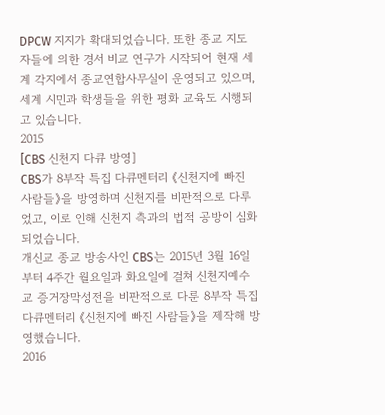DPCW 지지가 확대되었습니다. 또한 종교 지도자들에 의한 경서 비교 연구가 시작되어 현재 세계 각지에서 종교연합사무실이 운영되고 있으며, 세계 시민과 학생들을 위한 평화 교육도 시행되고 있습니다.
2015
[CBS 신천지 다큐 방영]
CBS가 8부작 특집 다큐멘터리 《신천지에 빠진 사람들》을 방영하며 신천지를 비판적으로 다루었고, 이로 인해 신천지 측과의 법적 공방이 심화되었습니다.
개신교 종교 방송사인 CBS는 2015년 3월 16일부터 4주간 월요일과 화요일에 걸쳐 신천지예수교 증거장막성전을 비판적으로 다룬 8부작 특집 다큐멘터리 《신천지에 빠진 사람들》을 제작해 방영했습니다.
2016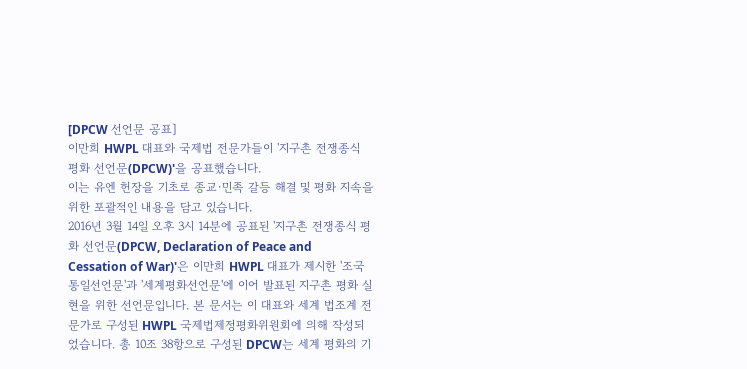[DPCW 선언문 공표]
이만희 HWPL 대표와 국제법 전문가들이 '지구촌 전쟁종식 평화 선언문(DPCW)'을 공표했습니다.
이는 유엔 헌장을 기초로 종교·민족 갈등 해결 및 평화 지속을 위한 포괄적인 내용을 담고 있습니다.
2016년 3월 14일 오후 3시 14분에 공표된 '지구촌 전쟁종식 평화 선언문(DPCW, Declaration of Peace and Cessation of War)'은 이만희 HWPL 대표가 제시한 '조국통일선언문'과 '세계평화선언문'에 이어 발표된 지구촌 평화 실현을 위한 선언문입니다. 본 문서는 이 대표와 세계 법조계 전문가로 구성된 HWPL 국제법제정평화위원회에 의해 작성되었습니다. 총 10조 38항으로 구성된 DPCW는 세계 평화의 기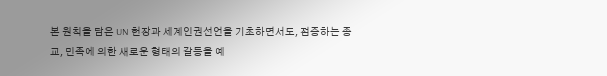본 원칙을 담은 UN 헌장과 세계인권선언을 기초하면서도, 점증하는 종교, 민족에 의한 새로운 형태의 갈등을 예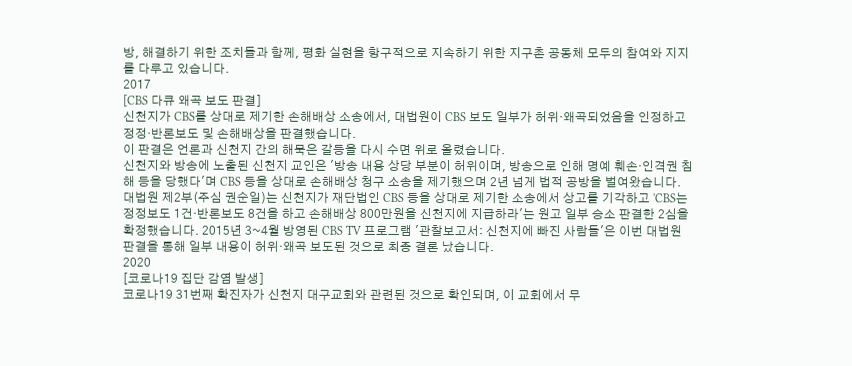방, 해결하기 위한 조치들과 함께, 평화 실현을 항구적으로 지속하기 위한 지구촌 공동체 모두의 참여와 지지를 다루고 있습니다.
2017
[CBS 다큐 왜곡 보도 판결]
신천지가 CBS를 상대로 제기한 손해배상 소송에서, 대법원이 CBS 보도 일부가 허위·왜곡되었음을 인정하고 정정·반론보도 및 손해배상을 판결했습니다.
이 판결은 언론과 신천지 간의 해묵은 갈등을 다시 수면 위로 올렸습니다.
신천지와 방송에 노출된 신천지 교인은 '방송 내용 상당 부분이 허위이며, 방송으로 인해 명예 훼손·인격권 침해 등을 당했다'며 CBS 등을 상대로 손해배상 청구 소송을 제기했으며 2년 넘게 법적 공방을 벌여왔습니다. 대법원 제2부(주심 권순일)는 신천지가 재단법인 CBS 등을 상대로 제기한 소송에서 상고를 기각하고 'CBS는 정정보도 1건·반론보도 8건을 하고 손해배상 800만원을 신천지에 지급하라'는 원고 일부 승소 판결한 2심을 확정했습니다. 2015년 3~4월 방영된 CBS TV 프로그램 '관찰보고서: 신천지에 빠진 사람들'은 이번 대법원 판결을 통해 일부 내용이 허위·왜곡 보도된 것으로 최종 결론 났습니다.
2020
[코로나19 집단 감염 발생]
코로나19 31번째 확진자가 신천지 대구교회와 관련된 것으로 확인되며, 이 교회에서 무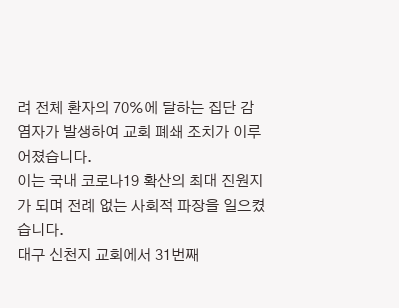려 전체 환자의 70%에 달하는 집단 감염자가 발생하여 교회 폐쇄 조치가 이루어졌습니다.
이는 국내 코로나19 확산의 최대 진원지가 되며 전례 없는 사회적 파장을 일으켰습니다.
대구 신천지 교회에서 31번째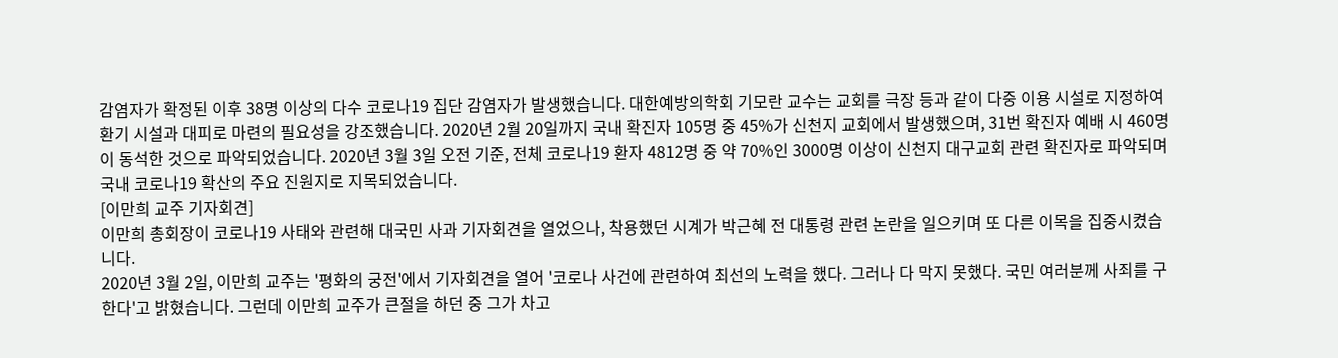감염자가 확정된 이후 38명 이상의 다수 코로나19 집단 감염자가 발생했습니다. 대한예방의학회 기모란 교수는 교회를 극장 등과 같이 다중 이용 시설로 지정하여 환기 시설과 대피로 마련의 필요성을 강조했습니다. 2020년 2월 20일까지 국내 확진자 105명 중 45%가 신천지 교회에서 발생했으며, 31번 확진자 예배 시 460명이 동석한 것으로 파악되었습니다. 2020년 3월 3일 오전 기준, 전체 코로나19 환자 4812명 중 약 70%인 3000명 이상이 신천지 대구교회 관련 확진자로 파악되며 국내 코로나19 확산의 주요 진원지로 지목되었습니다.
[이만희 교주 기자회견]
이만희 총회장이 코로나19 사태와 관련해 대국민 사과 기자회견을 열었으나, 착용했던 시계가 박근혜 전 대통령 관련 논란을 일으키며 또 다른 이목을 집중시켰습니다.
2020년 3월 2일, 이만희 교주는 '평화의 궁전'에서 기자회견을 열어 '코로나 사건에 관련하여 최선의 노력을 했다. 그러나 다 막지 못했다. 국민 여러분께 사죄를 구한다'고 밝혔습니다. 그런데 이만희 교주가 큰절을 하던 중 그가 차고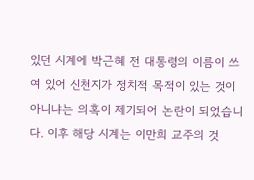있던 시계에 박근혜 전 대통령의 이름이 쓰여 있어 신천지가 정치적 목적이 있는 것이 아니냐는 의혹이 제기되어 논란이 되었습니다. 이후 해당 시계는 이만희 교주의 것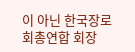이 아닌 한국장로회총연합 회장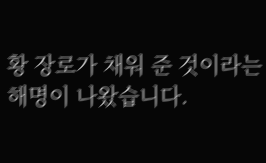황 장로가 채워 준 것이라는 해명이 나왔습니다.